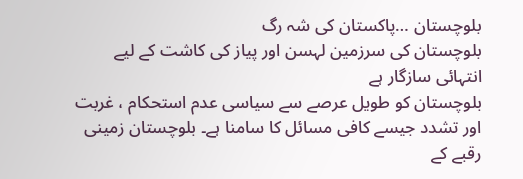بلوچستان …پاکستان کی شہ رگ
بلوچستان کی سرزمین لہسن اور پیاز کی کاشت کے لیے انتہائی سازگار ہے
بلوچستان کو طویل عرصے سے سیاسی عدم استحکام ، غربت اور تشدد جیسے کافی مسائل کا سامنا ہے۔ بلوچستان زمینی رقبے کے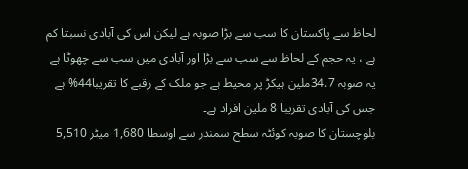لحاظ سے پاکستان کا سب سے بڑا صوبہ ہے لیکن اس کی آبادی نسبتا کم ہے ، یہ حجم کے لحاظ سے سب سے بڑا اور آبادی میں سب سے چھوٹا ہے یہ صوبہ 34.7ملین ہیکڑ پر محیط ہے جو ملک کے رقبے کا تقریبا44% ہے جس کی آبادی تقریبا 8 ملین افراد ہے۔
بلوچستان کا صوبہ کوئٹہ سطح سمندر سے اوسطا 1,680 میٹر 5,510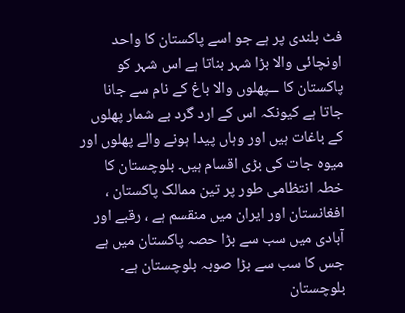فٹ بلندی پر ہے جو اسے پاکستان کا واحد اونچائی والا بڑا شہر بناتا ہے اس شہر کو پاکستان کا ـــپھلوں والا باغ کے نام سے جانا جاتا ہے کیونکہ اس کے ارد گرد بے شمار پھلوں کے باغات ہیں اور وہاں پیدا ہونے والے پھلوں اور میوہ جات کی بڑی اقسام ہیں۔ بلوچستان کا خطہ انتظامی طور پر تین ممالک پاکستان ، افغانستان اور ایران میں منقسم ہے ، رقبے اور آبادی میں سب سے بڑا حصہ پاکستان میں ہے جس کا سب سے بڑا صوبہ بلوچستان ہے۔
بلوچستان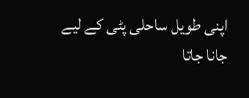اپنی طویل ساحلی پٹی کے لیے جانا جاتا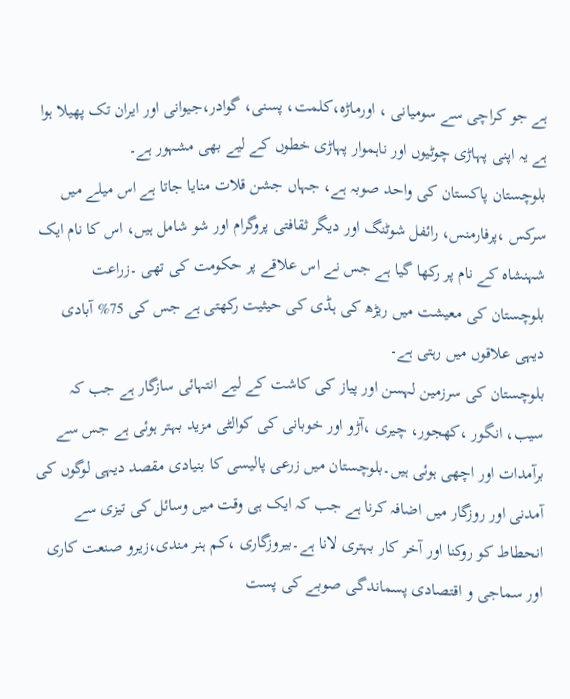ہے جو کراچی سے سومیانی ، اورماڑہ،کلمت، پسنی، گوادر،جیوانی اور ایران تک پھیلا ہوا ہے یہ اپنی پہاڑی چوٹیوں اور ناہموار پہاڑی خطوں کے لیے بھی مشہور ہے۔
بلوچستان پاکستان کی واحد صوبہ ہے، جہاں جشن قلات منایا جاتا ہے اس میلے میں سرکس ،پرفارمنس، رائفل شوٹنگ اور دیگر ثقافتی پروگرام اور شو شامل ہیں، اس کا نام ایک شہنشاہ کے نام پر رکھا گیا ہے جس نے اس علاقے پر حکومت کی تھی ۔زراعت بلوچستان کی معیشت میں ریڑھ کی ہڈی کی حیثیت رکھتی ہے جس کی 75% آبادی دیہی علاقوں میں رہتی ہے۔
بلوچستان کی سرزمین لہسن اور پیاز کی کاشت کے لیے انتہائی سازگار ہے جب کہ سیب، انگور ،کھجور، چیری ،آڑو اور خوبانی کی کوالٹی مزید بہتر ہوئی ہے جس سے برآمدات اور اچھی ہوئی ہیں۔بلوچستان میں زرعی پالیسی کا بنیادی مقصد دیہی لوگوں کی آمدنی اور روزگار میں اضافہ کرنا ہے جب کہ ایک ہی وقت میں وسائل کی تیزی سے انحطاط کو روکنا اور آخر کار بہتری لانا ہے۔بیروزگاری ،کم ہنر مندی،زیرو صنعت کاری اور سماجی و اقتصادی پسماندگی صوبے کی پست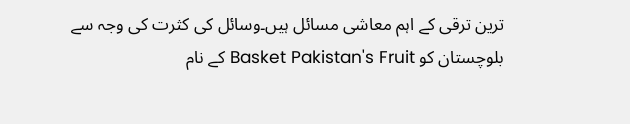ترین ترقی کے اہم معاشی مسائل ہیں۔وسائل کی کثرت کی وجہ سے بلوچستان کو Basket Pakistan's Fruit کے نام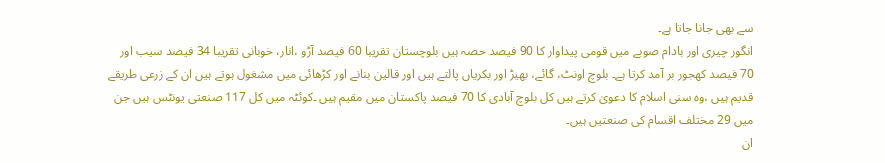سے بھی جانا جاتا ہے۔
انگور چیری اور بادام صوبے میں قومی پیداوار کا 90 فیصد حصہ ہیں بلوچستان تقریبا 60 فیصد آڑو ،انار، خوبانی تقریبا 34 فیصد سیب اور 70 فیصد کھجور بر آمد کرتا ہے۔ بلوچ اونٹ، گائے، بھیڑ اور بکریاں پالتے ہیں اور قالین بنانے اور کڑھائی میں مشغول ہوتے ہیں ان کے زرعی طریقے قدیم ہیں ،وہ سنی اسلام کا دعویٰ کرتے ہیں کل بلوچ آبادی کا 70 فیصد پاکستان میں مقیم ہیں ۔کوئٹہ میں کل 117 صنعتی یونٹس ہیں جن میں 29 مختلف اقسام کی صنعتیں ہیں۔
ان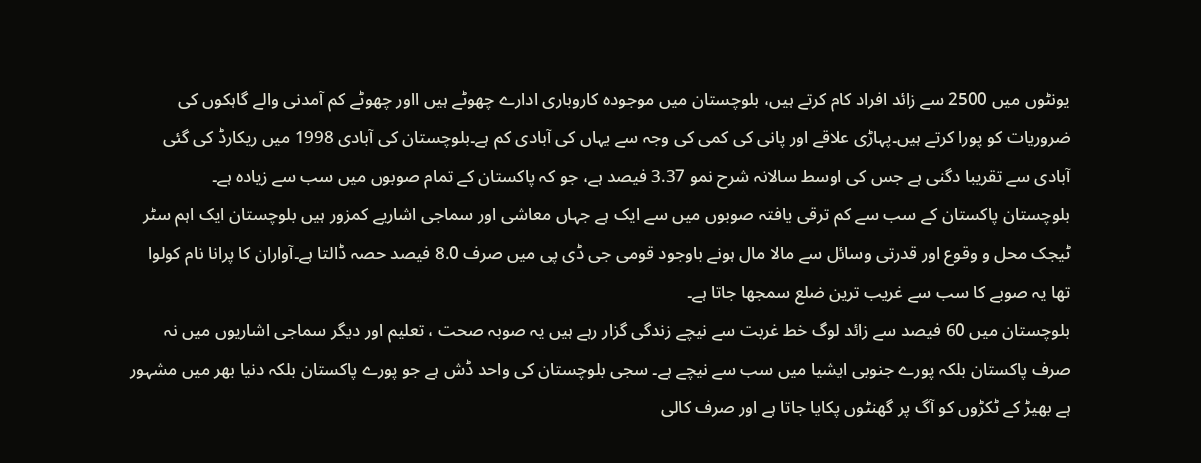یونٹوں میں 2500 سے زائد افراد کام کرتے ہیں، بلوچستان میں موجودہ کاروباری ادارے چھوٹے ہیں ااور چھوٹے کم آمدنی والے گاہکوں کی ضروریات کو پورا کرتے ہیں۔پہاڑی علاقے اور پانی کی کمی کی وجہ سے یہاں کی آبادی کم ہے۔بلوچستان کی آبادی 1998 میں ریکارڈ کی گئی آبادی سے تقریبا دگنی ہے جس کی اوسط سالانہ شرح نمو 3.37 فیصد ہے، جو کہ پاکستان کے تمام صوبوں میں سب سے زیادہ ہے۔
بلوچستان پاکستان کے سب سے کم ترقی یافتہ صوبوں میں سے ایک ہے جہاں معاشی اور سماجی اشاریے کمزور ہیں بلوچستان ایک اہم سٹر ٹیجک محل و وقوع اور قدرتی وسائل سے مالا مال ہونے باوجود قومی جی ڈی پی میں صرف 8.0 فیصد حصہ ڈالتا ہے۔آواران کا پرانا نام کولوا تھا یہ صوبے کا سب سے غریب ترین ضلع سمجھا جاتا ہے۔
بلوچستان میں 60 فیصد سے زائد لوگ خط غربت سے نیچے زندگی گزار رہے ہیں یہ صوبہ صحت ، تعلیم اور دیگر سماجی اشاریوں میں نہ صرف پاکستان بلکہ پورے جنوبی ایشیا میں سب سے نیچے ہے۔ سجی بلوچستان کی واحد ڈش ہے جو پورے پاکستان بلکہ دنیا بھر میں مشہور ہے بھیڑ کے ٹکڑوں کو آگ پر گھنٹوں پکایا جاتا ہے اور صرف کالی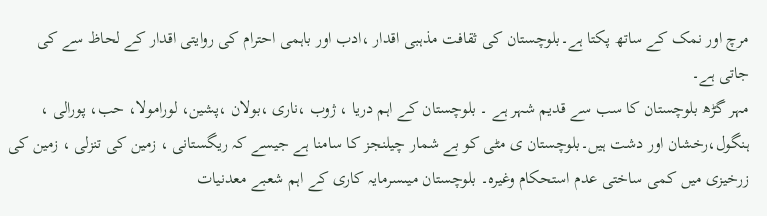مرچ اور نمک کے ساتھ پکتا ہے۔بلوچستان کی ثقافت مذہبی اقدار ،ادب اور باہمی احترام کی روایتی اقدار کے لحاظ سے کی جاتی ہے۔
مہر گڑھ بلوچستان کا سب سے قدیم شہر ہے ۔ بلوچستان کے اہم دریا ، ژوب ،ناری ،بولان ،پشین، لورامولا، حب، پورالی ، ہنگول،رخشان اور دشت ہیں۔بلوچستان ی مٹی کو بے شمار چیلنجز کا سامنا ہے جیسے کہ ریگستانی ، زمین کی تنزلی ، زمین کی زرخیزی میں کمی ساختی عدم استحکام وغیرہ۔ بلوچستان میںسرمایہ کاری کے اہم شعبے معدنیات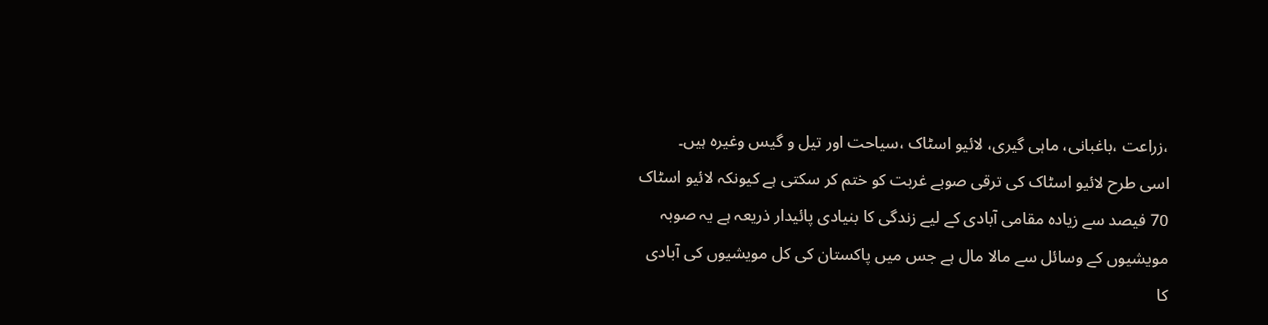،زراعت ،باغبانی، ماہی گیری، لائیو اسٹاک ،سیاحت اور تیل و گیس وغیرہ ہیں۔
اسی طرح لائیو اسٹاک کی ترقی صوبے غربت کو ختم کر سکتی ہے کیونکہ لائیو اسٹاک 70 فیصد سے زیادہ مقامی آبادی کے لیے زندگی کا بنیادی پائیدار ذریعہ ہے یہ صوبہ مویشیوں کے وسائل سے مالا مال ہے جس میں پاکستان کی کل مویشیوں کی آبادی کا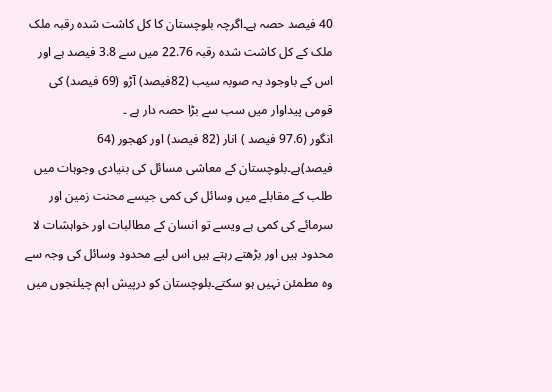40 فیصد حصہ ہے۔اگرچہ بلوچستان کا کل کاشت شدہ رقبہ ملک ملک کے کل کاشت شدہ رقبہ 22.76 میں سے 3.8 فیصد ہے اور اس کے باوجود یہ صوبہ سیب (82فیصد) آڑو (69 فیصد) کی قومی پیداوار میں سب سے بڑا حصہ دار ہے ۔
انگور (97.6 فیصد ) انار (82 فیصد) اور کھجور (64 فیصد)ہے۔بلوچستان کے معاشی مسائل کی بنیادی وجوہات میں طلب کے مقابلے میں وسائل کی کمی جیسے محنت زمین اور سرمائے کی کمی ہے ویسے تو انسان کے مطالبات اور خواہشات لا محدود ہیں اور بڑھتے رہتے ہیں اس لیے محدود وسائل کی وجہ سے وہ مطمئن نہیں ہو سکتے۔بلوچستان کو درپیش اہم چیلنجوں میں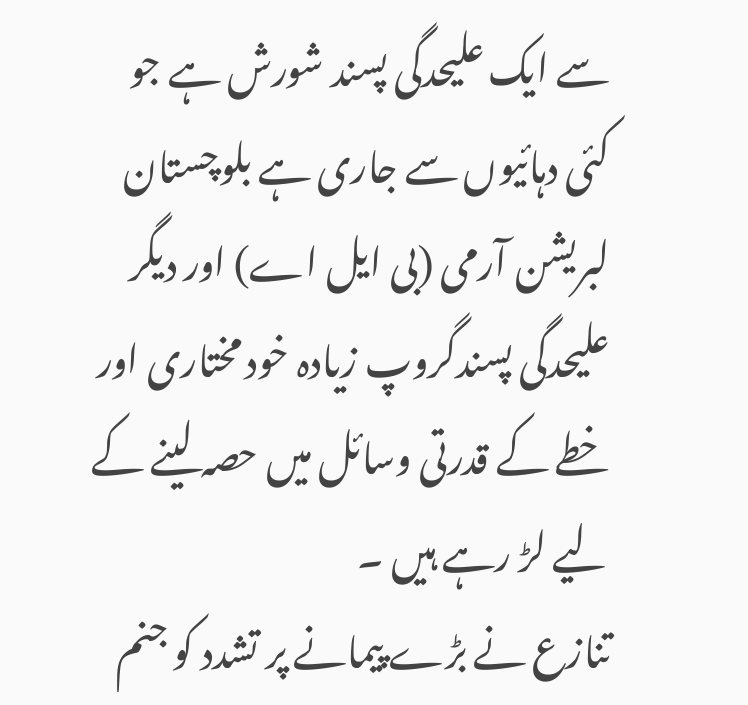سے ایک علیحدگی پسند شورش ہے جو کئی دہائیوں سے جاری ہے بلوچستان لبریشن آرمی (بی ایل اے) اور دیگر علیحدگی پسندگروپ زیادہ خود مختاری اور خطے کے قدرتی وسائل میں حصہ لینے کے لیے لڑ رہے ہیں ۔
تنازع نے بڑے پیمانے پر تشدد کو جنم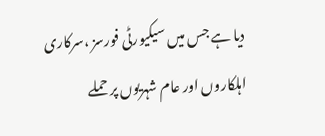دیا ہے جس میں سیکیورٹی فورسز ،سرکاری اہلکاروں اور عام شہریوں پر حملے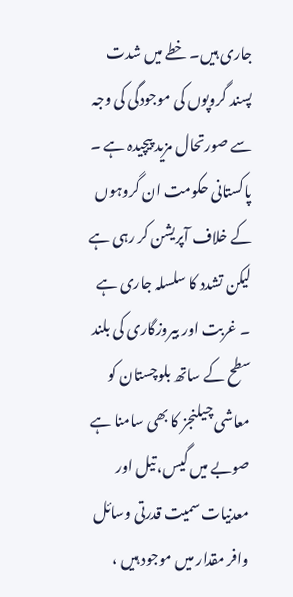جاری ہیں۔ خطے میں شدت پسند گروپوں کی موجودگی کی وجہ سے صورتحال مزید پیچیدہ ہے ۔ پاکستانی حکومت ان گروہوں کے خلاف آپریشن کر رہی ہے لیکن تشدد کا سلسلہ جاری ہے ۔ غربت اور بیروزگاری کی بلند سطح کے ساتھ بلوچستان کو معاشی چیلنجز کا بھی سامنا ہے صوبے میں گیس، تیل اور معدنیات سمیت قدرتی وسائل وافر مقدار میں موجود ہیں ،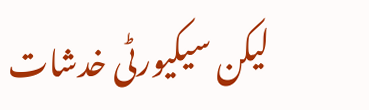لیکن سیکیورٹی خدشات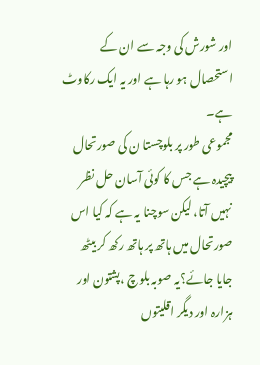اور شورش کی وجہ سے ان کے استحصال ہو رہا ہے اور یہ ایک رکاوٹ ہے۔
مجموعی طور پر بلوچستا ن کی صورتحال پیچیدہ ہے جس کا کوئی آسان حل نظر نہیں آتا، لیکن سوچنا یہ ہے کہ کیا اس صورتحال میں ہاتھ پر ہاتھ رکھ کر بیٹھ جایا جائے؟یہ صوبہ بلوچ ،پشتون اور ہزارہ اور دیگر اقلیتوں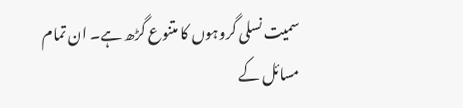سمیت نسلی گروہوں کا متنوع گڑھ ہے۔ ان تمام مسائل کے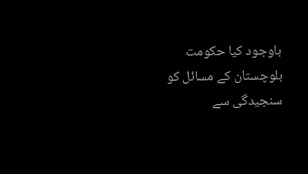باوجود کیا حکومت بلوچستان کے مسائل کو سنجیدگی سے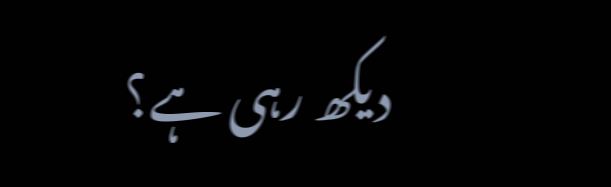دیکھ رہی ہے؟